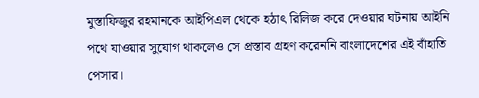মুস্তাফিজুর রহমানকে আইপিএল থেকে হঠাৎ রিলিজ করে দেওয়ার ঘটনায় আইনি পথে যাওয়ার সুযোগ থাকলেও সে প্রস্তাব গ্রহণ করেননি বাংলাদেশের এই বাঁহাতি পেসার।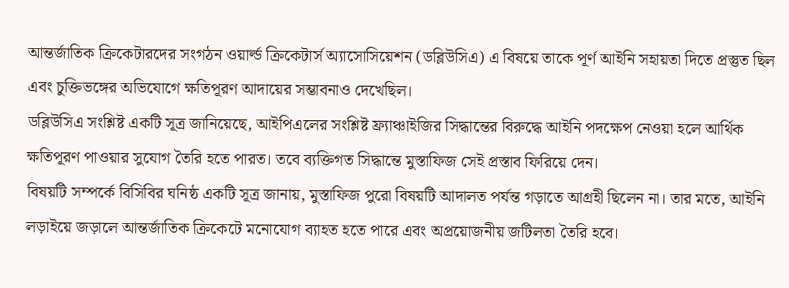আন্তর্জাতিক ক্রিকেটারদের সংগঠন ওয়ার্ল্ড ক্রিকেটার্স অ্যাসোসিয়েশন (ডব্লিউসিএ) এ বিষয়ে তাকে পূর্ণ আইনি সহায়তা দিতে প্রস্তুত ছিল এবং চুক্তিভঙ্গের অভিযোগে ক্ষতিপূরণ আদায়ের সম্ভাবনাও দেখেছিল।
ডব্লিউসিএ সংশ্লিষ্ট একটি সূত্র জানিয়েছে, আইপিএলের সংশ্লিষ্ট ফ্র্যাঞ্চাইজির সিদ্ধান্তের বিরুদ্ধে আইনি পদক্ষেপ নেওয়া হলে আর্থিক ক্ষতিপূরণ পাওয়ার সুযোগ তৈরি হতে পারত। তবে ব্যক্তিগত সিদ্ধান্তে মুস্তাফিজ সেই প্রস্তাব ফিরিয়ে দেন।
বিষয়টি সম্পর্কে বিসিবির ঘনিষ্ঠ একটি সূত্র জানায়, মুস্তাফিজ পুরো বিষয়টি আদালত পর্যন্ত গড়াতে আগ্রহী ছিলেন না। তার মতে, আইনি লড়াইয়ে জড়ালে আন্তর্জাতিক ক্রিকেটে মনোযোগ ব্যাহত হতে পারে এবং অপ্রয়োজনীয় জটিলতা তৈরি হবে।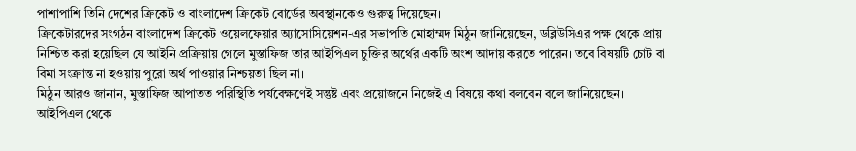পাশাপাশি তিনি দেশের ক্রিকেট ও বাংলাদেশ ক্রিকেট বোর্ডের অবস্থানকেও গুরুত্ব দিয়েছেন।
ক্রিকেটারদের সংগঠন বাংলাদেশ ক্রিকেট ওয়েলফেয়ার অ্যাসোসিয়েশন-এর সভাপতি মোহাম্মদ মিঠুন জানিয়েছেন, ডব্লিউসিএর পক্ষ থেকে প্রায় নিশ্চিত করা হয়েছিল যে আইনি প্রক্রিয়ায় গেলে মুস্তাফিজ তার আইপিএল চুক্তির অর্থের একটি অংশ আদায় করতে পারেন। তবে বিষয়টি চোট বা বিমা সংক্রান্ত না হওয়ায় পুরো অর্থ পাওয়ার নিশ্চয়তা ছিল না।
মিঠুন আরও জানান, মুস্তাফিজ আপাতত পরিস্থিতি পর্যবেক্ষণেই সন্তুষ্ট এবং প্রয়োজনে নিজেই এ বিষয়ে কথা বলবেন বলে জানিয়েছেন।
আইপিএল থেকে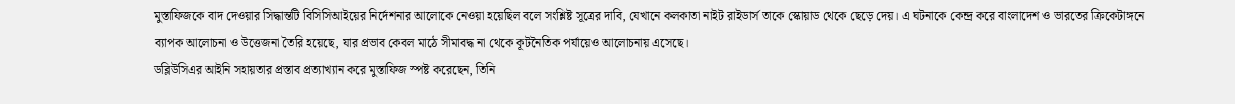মুস্তাফিজকে বাদ দেওয়ার সিদ্ধান্তটি বিসিসিআইয়ের নির্দেশনার আলোকে নেওয়া হয়েছিল বলে সংশ্লিষ্ট সূত্রের দাবি, যেখানে কলকাতা নাইট রাইডার্স তাকে স্কোয়াড থেকে ছেড়ে দেয়। এ ঘটনাকে কেন্দ্র করে বাংলাদেশ ও ভারতের ক্রিকেটাঙ্গনে ব্যাপক আলোচনা ও উত্তেজনা তৈরি হয়েছে, যার প্রভাব কেবল মাঠে সীমাবদ্ধ না থেকে কূটনৈতিক পর্যায়েও আলোচনায় এসেছে।
ডব্লিউসিএর আইনি সহায়তার প্রস্তাব প্রত্যাখ্যান করে মুস্তাফিজ স্পষ্ট করেছেন, তিনি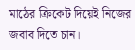মাঠের ক্রিকেট দিয়েই নিজের জবাব দিতে চান।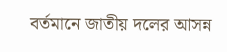বর্তমানে জাতীয় দলের আসন্ন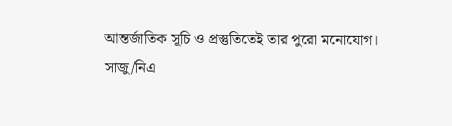আন্তর্জাতিক সূচি ও প্রস্তুতিতেই তার পুরো মনোযোগ।
সাজু/নিএ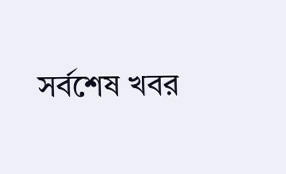সর্বশেষ খবর